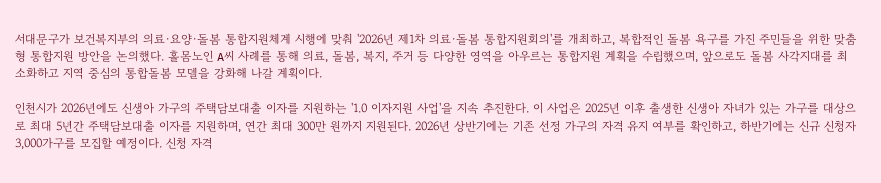서대문구가 보건복지부의 의료·요양·돌봄 통합지원체계 시행에 맞춰 '2026년 제1차 의료·돌봄 통합지원회의'를 개최하고, 복합적인 돌봄 욕구를 가진 주민들을 위한 맞춤형 통합지원 방안을 논의했다. 홀몸노인 A씨 사례를 통해 의료, 돌봄, 복지, 주거 등 다양한 영역을 아우르는 통합지원 계획을 수립했으며, 앞으로도 돌봄 사각지대를 최소화하고 지역 중심의 통합돌봄 모델을 강화해 나갈 계획이다.

인천시가 2026년에도 신생아 가구의 주택담보대출 이자를 지원하는 '1.0 이자지원 사업'을 지속 추진한다. 이 사업은 2025년 이후 출생한 신생아 자녀가 있는 가구를 대상으로 최대 5년간 주택담보대출 이자를 지원하며, 연간 최대 300만 원까지 지원된다. 2026년 상반기에는 기존 선정 가구의 자격 유지 여부를 확인하고, 하반기에는 신규 신청자 3,000가구를 모집할 예정이다. 신청 자격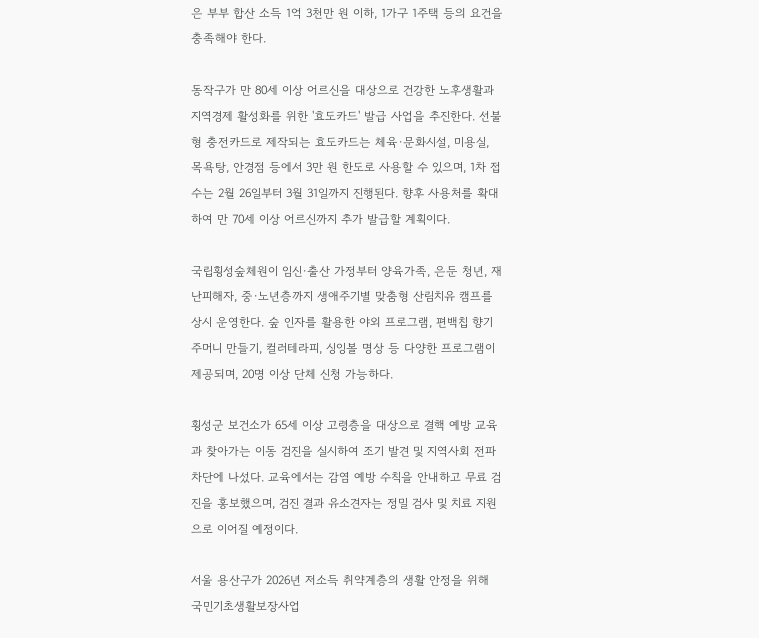은 부부 합산 소득 1억 3천만 원 이하, 1가구 1주택 등의 요건을 충족해야 한다.

동작구가 만 80세 이상 어르신을 대상으로 건강한 노후생활과 지역경제 활성화를 위한 '효도카드' 발급 사업을 추진한다. 선불형 충전카드로 제작되는 효도카드는 체육·문화시설, 미용실, 목욕탕, 안경점 등에서 3만 원 한도로 사용할 수 있으며, 1차 접수는 2월 26일부터 3월 31일까지 진행된다. 향후 사용처를 확대하여 만 70세 이상 어르신까지 추가 발급할 계획이다.

국립횡성숲체원이 임신·출산 가정부터 양육가족, 은둔 청년, 재난피해자, 중·노년층까지 생애주기별 맞춤형 산림치유 캠프를 상시 운영한다. 숲 인자를 활용한 야외 프로그램, 편백칩 향기주머니 만들기, 컬러테라피, 싱잉볼 명상 등 다양한 프로그램이 제공되며, 20명 이상 단체 신청 가능하다.

횡성군 보건소가 65세 이상 고령층을 대상으로 결핵 예방 교육과 찾아가는 이동 검진을 실시하여 조기 발견 및 지역사회 전파 차단에 나섰다. 교육에서는 감염 예방 수칙을 안내하고 무료 검진을 홍보했으며, 검진 결과 유소견자는 정밀 검사 및 치료 지원으로 이어질 예정이다.

서울 용산구가 2026년 저소득 취약계층의 생활 안정을 위해 국민기초생활보장사업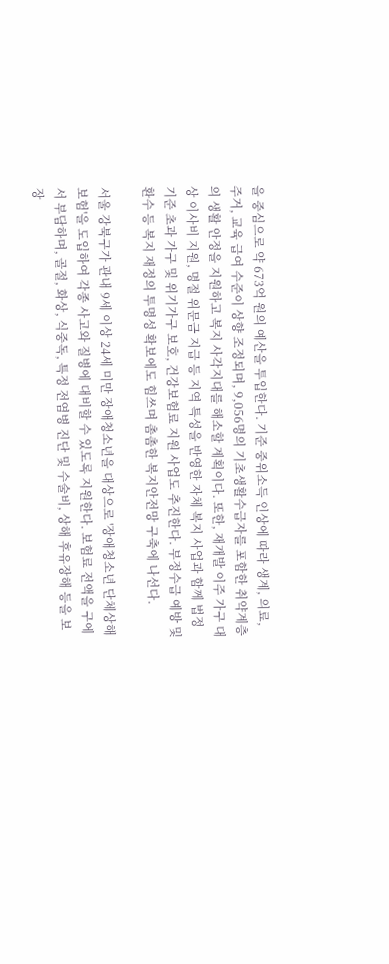을 중심으로 약 673억 원의 예산을 투입한다. 기준 중위소득 인상에 따라 생계, 의료, 주거, 교육 급여 수준이 상향 조정되며, 9,056명의 기초생활수급자를 포함한 취약계층의 생활 안정을 지원하고 복지 사각지대를 해소할 계획이다. 또한, 재개발 이주 가구 대상 이사비 지원, 명절 위문금 지급 등 지역 특성을 반영한 자체 복지 사업과 함께 법정 기준 초과 가구 및 위기가구 보호, 건강보험료 지원 사업도 추진한다. 부정수급 예방 및 환수 등 복지 재정의 투명성 확보에도 힘쓰며 촘촘한 복지안전망 구축에 나선다.

서울 강북구가 관내 9세 이상 24세 미만 장애청소년을 대상으로 '장애청소년 단체상해보험'을 도입하여 각종 사고와 질병에 대비할 수 있도록 지원한다. 보험료 전액을 구에서 부담하며, 골절, 화상, 식중독, 특정 전염병 진단 및 수술비, 상해 후유장해 등을 보장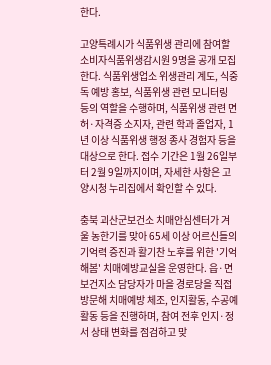한다.

고양특례시가 식품위생 관리에 참여할 소비자식품위생감시원 9명을 공개 모집한다. 식품위생업소 위생관리 계도, 식중독 예방 홍보, 식품위생 관련 모니터링 등의 역할을 수행하며, 식품위생 관련 면허·자격증 소지자, 관련 학과 졸업자, 1년 이상 식품위생 행정 종사 경험자 등을 대상으로 한다. 접수 기간은 1월 26일부터 2월 9일까지이며, 자세한 사항은 고양시청 누리집에서 확인할 수 있다.

충북 괴산군보건소 치매안심센터가 겨울 농한기를 맞아 65세 이상 어르신들의 기억력 증진과 활기찬 노후를 위한 '기억해봄' 치매예방교실을 운영한다. 읍·면 보건지소 담당자가 마을 경로당을 직접 방문해 치매예방 체조, 인지활동, 수공예 활동 등을 진행하며, 참여 전후 인지·정서 상태 변화를 점검하고 맞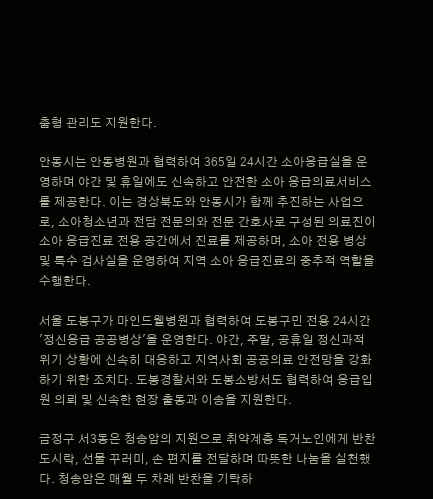춤형 관리도 지원한다.

안동시는 안동병원과 협력하여 365일 24시간 소아응급실을 운영하며 야간 및 휴일에도 신속하고 안전한 소아 응급의료서비스를 제공한다. 이는 경상북도와 안동시가 함께 추진하는 사업으로, 소아청소년과 전담 전문의와 전문 간호사로 구성된 의료진이 소아 응급진료 전용 공간에서 진료를 제공하며, 소아 전용 병상 및 특수 검사실을 운영하여 지역 소아 응급진료의 중추적 역할을 수행한다.

서울 도봉구가 마인드웰병원과 협력하여 도봉구민 전용 24시간 '정신응급 공공병상'을 운영한다. 야간, 주말, 공휴일 정신과적 위기 상황에 신속히 대응하고 지역사회 공공의료 안전망을 강화하기 위한 조치다. 도봉경찰서와 도봉소방서도 협력하여 응급입원 의뢰 및 신속한 현장 출동과 이송을 지원한다.

금정구 서3동은 청송암의 지원으로 취약계층 독거노인에게 반찬 도시락, 선물 꾸러미, 손 편지를 전달하며 따뜻한 나눔을 실천했다. 청송암은 매월 두 차례 반찬을 기탁하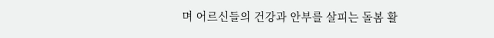며 어르신들의 건강과 안부를 살피는 돌봄 활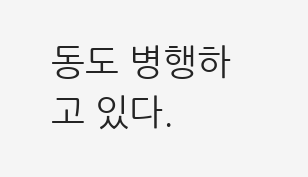동도 병행하고 있다.